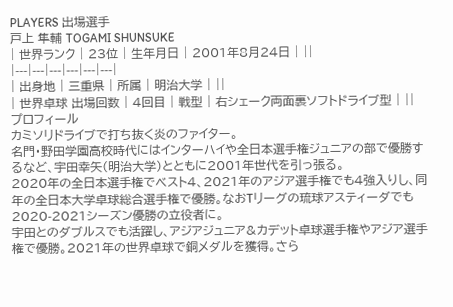PLAYERS 出場選手
戸上 隼輔 TOGAMI SHUNSUKE
| 世界ランク | 23位 | 生年月日 | 2001年8月24日 | ||
|---|---|---|---|---|---|
| 出身地 | 三重県 | 所属 | 明治大学 | ||
| 世界卓球 出場回数 | 4回目 | 戦型 | 右シェーク両面裏ソフトドライブ型 | ||
プロフィール
カミソリドライブで打ち抜く炎のファイター。
名門・野田学園高校時代にはインターハイや全日本選手権ジュニアの部で優勝するなど、宇田幸矢(明治大学)とともに2001年世代を引っ張る。
2020年の全日本選手権でベスト4、2021年のアジア選手権でも4強入りし、同年の全日本大学卓球総合選手権で優勝。なおTリーグの琉球アスティーダでも2020-2021シーズン優勝の立役者に。
宇田とのダブルスでも活躍し、アジアジュニア&カデット卓球選手権やアジア選手権で優勝。2021年の世界卓球で銅メダルを獲得。さら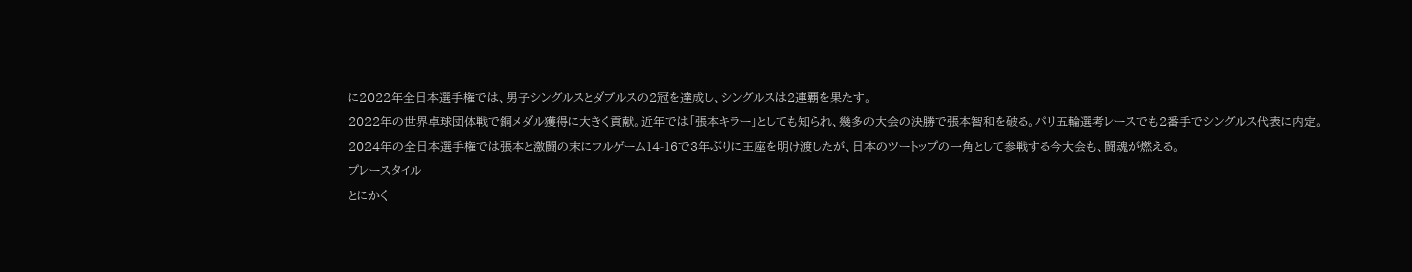に2022年全日本選手権では、男子シングルスとダブルスの2冠を達成し、シングルスは2連覇を果たす。
2022年の世界卓球団体戦で銅メダル獲得に大きく貢献。近年では「張本キラー」としても知られ、幾多の大会の決勝で張本智和を破る。パリ五輪選考レースでも2番手でシングルス代表に内定。
2024年の全日本選手権では張本と激闘の末にフルゲーム14-16で3年ぶりに王座を明け渡したが、日本のツートップの一角として参戦する今大会も、闘魂が燃える。
プレースタイル
とにかく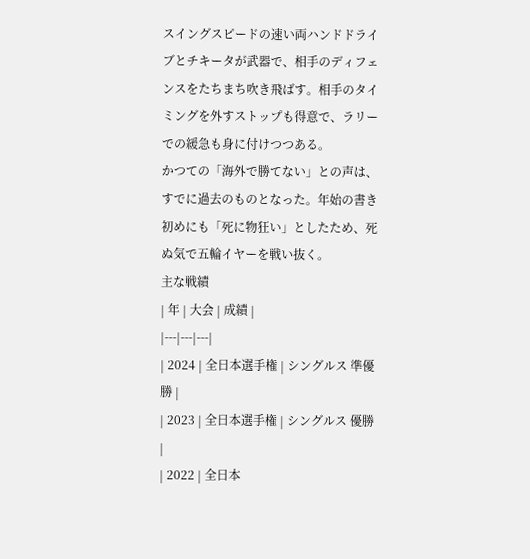スイングスピードの速い両ハンドドライブとチキータが武器で、相手のディフェンスをたちまち吹き飛ばす。相手のタイミングを外すストップも得意で、ラリーでの緩急も身に付けつつある。
かつての「海外で勝てない」との声は、すでに過去のものとなった。年始の書き初めにも「死に物狂い」としたため、死ぬ気で五輪イヤーを戦い抜く。
主な戦績
| 年 | 大会 | 成績 |
|---|---|---|
| 2024 | 全日本選手権 | シングルス 準優勝 |
| 2023 | 全日本選手権 | シングルス 優勝 |
| 2022 | 全日本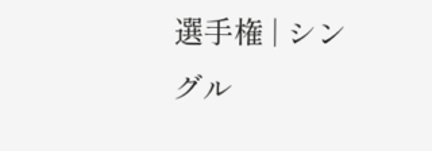選手権 | シングル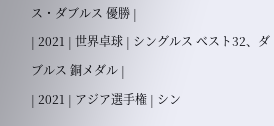ス・ダブルス 優勝 |
| 2021 | 世界卓球 | シングルス ベスト32、ダブルス 銅メダル |
| 2021 | アジア選手権 | シン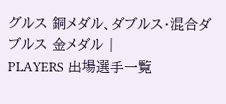グルス 銅メダル、ダブルス・混合ダブルス 金メダル |
PLAYERS 出場選手一覧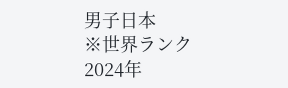男子日本
※世界ランク 2024年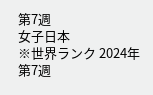第7週
女子日本
※世界ランク 2024年第7週